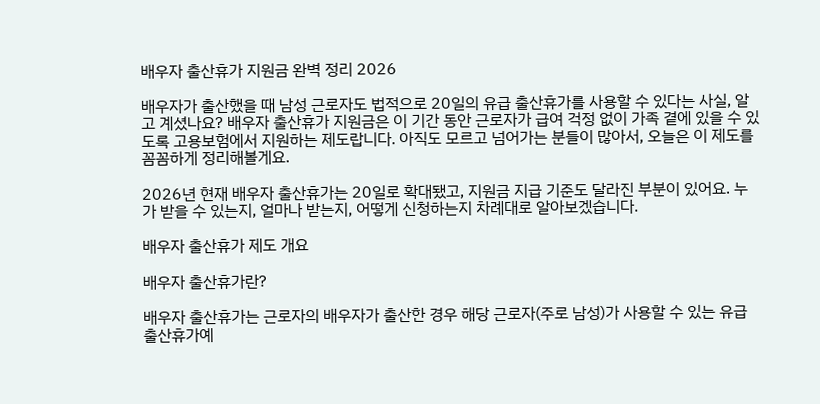배우자 출산휴가 지원금 완벽 정리 2026

배우자가 출산했을 때 남성 근로자도 법적으로 20일의 유급 출산휴가를 사용할 수 있다는 사실, 알고 계셨나요? 배우자 출산휴가 지원금은 이 기간 동안 근로자가 급여 걱정 없이 가족 곁에 있을 수 있도록 고용보험에서 지원하는 제도랍니다. 아직도 모르고 넘어가는 분들이 많아서, 오늘은 이 제도를 꼼꼼하게 정리해볼게요.

2026년 현재 배우자 출산휴가는 20일로 확대됐고, 지원금 지급 기준도 달라진 부분이 있어요. 누가 받을 수 있는지, 얼마나 받는지, 어떻게 신청하는지 차례대로 알아보겠습니다.

배우자 출산휴가 제도 개요

배우자 출산휴가란?

배우자 출산휴가는 근로자의 배우자가 출산한 경우 해당 근로자(주로 남성)가 사용할 수 있는 유급 출산휴가예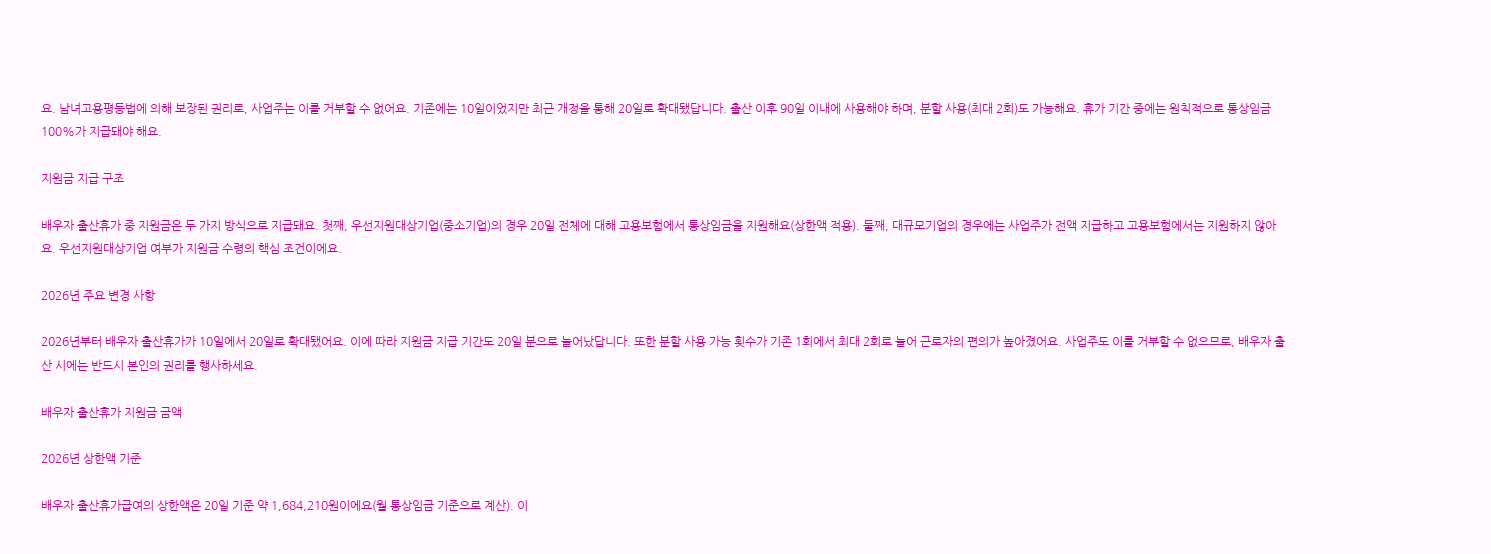요. 남녀고용평등법에 의해 보장된 권리로, 사업주는 이를 거부할 수 없어요. 기존에는 10일이었지만 최근 개정을 통해 20일로 확대됐답니다. 출산 이후 90일 이내에 사용해야 하며, 분할 사용(최대 2회)도 가능해요. 휴가 기간 중에는 원칙적으로 통상임금 100%가 지급돼야 해요.

지원금 지급 구조

배우자 출산휴가 중 지원금은 두 가지 방식으로 지급돼요. 첫째, 우선지원대상기업(중소기업)의 경우 20일 전체에 대해 고용보험에서 통상임금을 지원해요(상한액 적용). 둘째, 대규모기업의 경우에는 사업주가 전액 지급하고 고용보험에서는 지원하지 않아요. 우선지원대상기업 여부가 지원금 수령의 핵심 조건이에요.

2026년 주요 변경 사항

2026년부터 배우자 출산휴가가 10일에서 20일로 확대됐어요. 이에 따라 지원금 지급 기간도 20일 분으로 늘어났답니다. 또한 분할 사용 가능 횟수가 기존 1회에서 최대 2회로 늘어 근로자의 편의가 높아졌어요. 사업주도 이를 거부할 수 없으므로, 배우자 출산 시에는 반드시 본인의 권리를 행사하세요.

배우자 출산휴가 지원금 금액

2026년 상한액 기준

배우자 출산휴가급여의 상한액은 20일 기준 약 1,684,210원이에요(월 통상임금 기준으로 계산). 이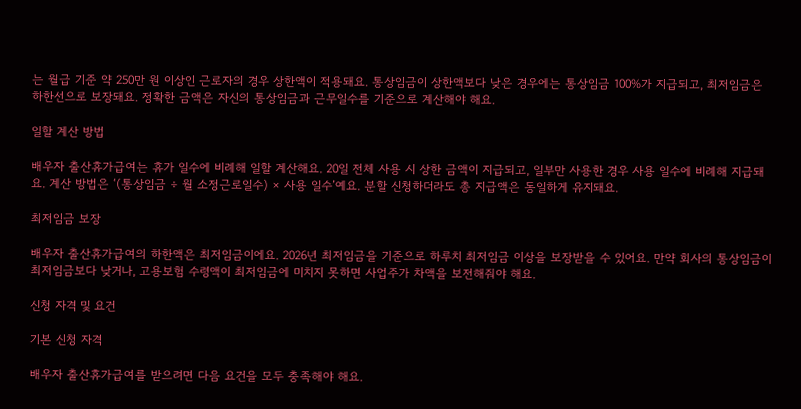는 월급 기준 약 250만 원 이상인 근로자의 경우 상한액이 적용돼요. 통상임금이 상한액보다 낮은 경우에는 통상임금 100%가 지급되고, 최저임금은 하한선으로 보장돼요. 정확한 금액은 자신의 통상임금과 근무일수를 기준으로 계산해야 해요.

일할 계산 방법

배우자 출산휴가급여는 휴가 일수에 비례해 일할 계산해요. 20일 전체 사용 시 상한 금액이 지급되고, 일부만 사용한 경우 사용 일수에 비례해 지급돼요. 계산 방법은 ‘(통상임금 ÷ 월 소정근로일수) × 사용 일수’예요. 분할 신청하더라도 총 지급액은 동일하게 유지돼요.

최저임금 보장

배우자 출산휴가급여의 하한액은 최저임금이에요. 2026년 최저임금을 기준으로 하루치 최저임금 이상을 보장받을 수 있어요. 만약 회사의 통상임금이 최저임금보다 낮거나, 고용보험 수령액이 최저임금에 미치지 못하면 사업주가 차액을 보전해줘야 해요.

신청 자격 및 요건

기본 신청 자격

배우자 출산휴가급여를 받으려면 다음 요건을 모두 충족해야 해요.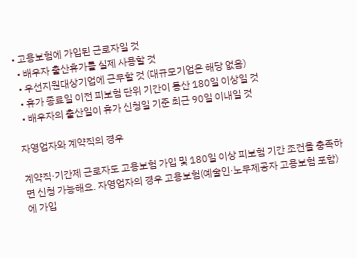• 고용보험에 가입된 근로자일 것
  • 배우자 출산휴가를 실제 사용할 것
  • 우선지원대상기업에 근무할 것 (대규모기업은 해당 없음)
  • 휴가 종료일 이전 피보험 단위 기간이 통산 180일 이상일 것
  • 배우자의 출산일이 휴가 신청일 기준 최근 90일 이내일 것

자영업자와 계약직의 경우

계약직·기간제 근로자도 고용보험 가입 및 180일 이상 피보험 기간 조건을 충족하면 신청 가능해요. 자영업자의 경우 고용보험(예술인·노무제공자 고용보험 포함)에 가입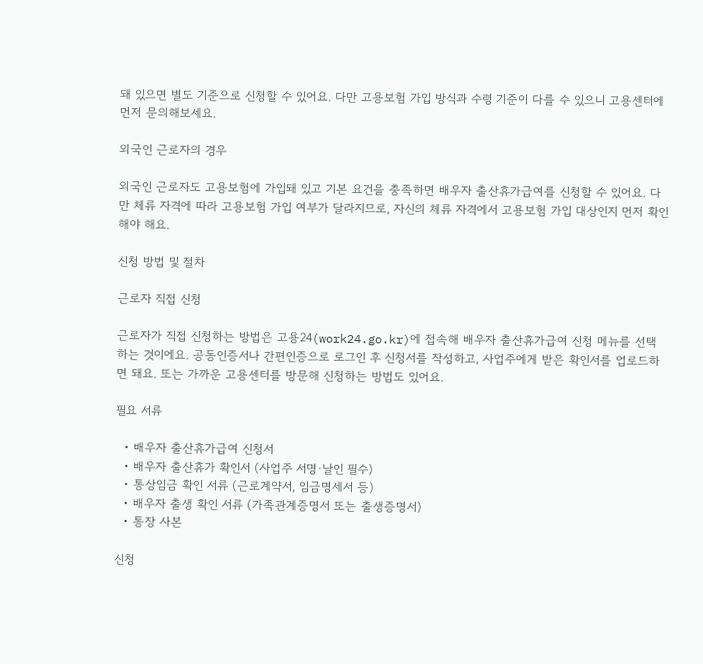돼 있으면 별도 기준으로 신청할 수 있어요. 다만 고용보험 가입 방식과 수령 기준이 다를 수 있으니 고용센터에 먼저 문의해보세요.

외국인 근로자의 경우

외국인 근로자도 고용보험에 가입돼 있고 기본 요건을 충족하면 배우자 출산휴가급여를 신청할 수 있어요. 다만 체류 자격에 따라 고용보험 가입 여부가 달라지므로, 자신의 체류 자격에서 고용보험 가입 대상인지 먼저 확인해야 해요.

신청 방법 및 절차

근로자 직접 신청

근로자가 직접 신청하는 방법은 고용24(work24.go.kr)에 접속해 배우자 출산휴가급여 신청 메뉴를 선택하는 것이에요. 공동인증서나 간편인증으로 로그인 후 신청서를 작성하고, 사업주에게 받은 확인서를 업로드하면 돼요. 또는 가까운 고용센터를 방문해 신청하는 방법도 있어요.

필요 서류

  • 배우자 출산휴가급여 신청서
  • 배우자 출산휴가 확인서 (사업주 서명·날인 필수)
  • 통상임금 확인 서류 (근로계약서, 임금명세서 등)
  • 배우자 출생 확인 서류 (가족관계증명서 또는 출생증명서)
  • 통장 사본

신청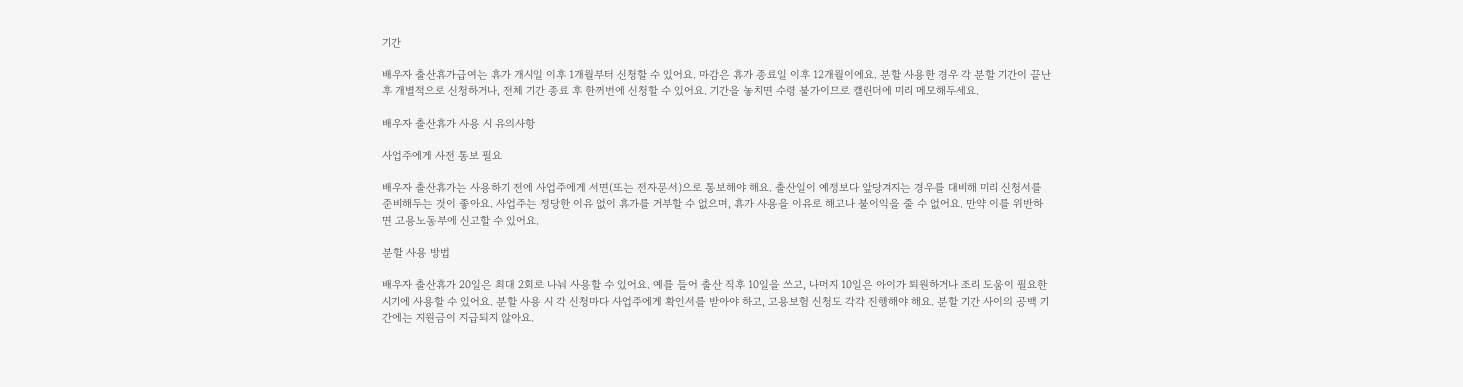기간

배우자 출산휴가급여는 휴가 개시일 이후 1개월부터 신청할 수 있어요. 마감은 휴가 종료일 이후 12개월이에요. 분할 사용한 경우 각 분할 기간이 끝난 후 개별적으로 신청하거나, 전체 기간 종료 후 한꺼번에 신청할 수 있어요. 기간을 놓치면 수령 불가이므로 캘린더에 미리 메모해두세요.

배우자 출산휴가 사용 시 유의사항

사업주에게 사전 통보 필요

배우자 출산휴가는 사용하기 전에 사업주에게 서면(또는 전자문서)으로 통보해야 해요. 출산일이 예정보다 앞당겨지는 경우를 대비해 미리 신청서를 준비해두는 것이 좋아요. 사업주는 정당한 이유 없이 휴가를 거부할 수 없으며, 휴가 사용을 이유로 해고나 불이익을 줄 수 없어요. 만약 이를 위반하면 고용노동부에 신고할 수 있어요.

분할 사용 방법

배우자 출산휴가 20일은 최대 2회로 나눠 사용할 수 있어요. 예를 들어 출산 직후 10일을 쓰고, 나머지 10일은 아이가 퇴원하거나 조리 도움이 필요한 시기에 사용할 수 있어요. 분할 사용 시 각 신청마다 사업주에게 확인서를 받아야 하고, 고용보험 신청도 각각 진행해야 해요. 분할 기간 사이의 공백 기간에는 지원금이 지급되지 않아요.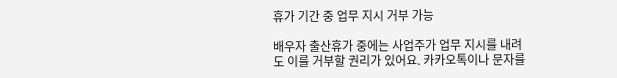휴가 기간 중 업무 지시 거부 가능

배우자 출산휴가 중에는 사업주가 업무 지시를 내려도 이를 거부할 권리가 있어요. 카카오톡이나 문자를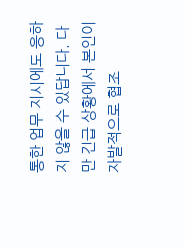통한 업무 지시에도 응하지 않을 수 있답니다. 다만 긴급 상황에서 본인이 자발적으로 협조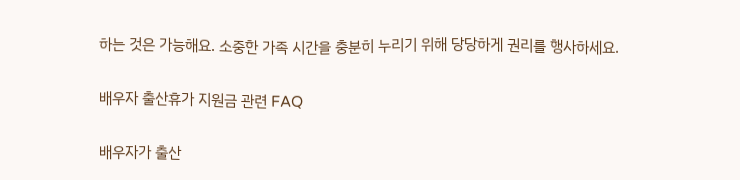하는 것은 가능해요. 소중한 가족 시간을 충분히 누리기 위해 당당하게 권리를 행사하세요.

배우자 출산휴가 지원금 관련 FAQ

배우자가 출산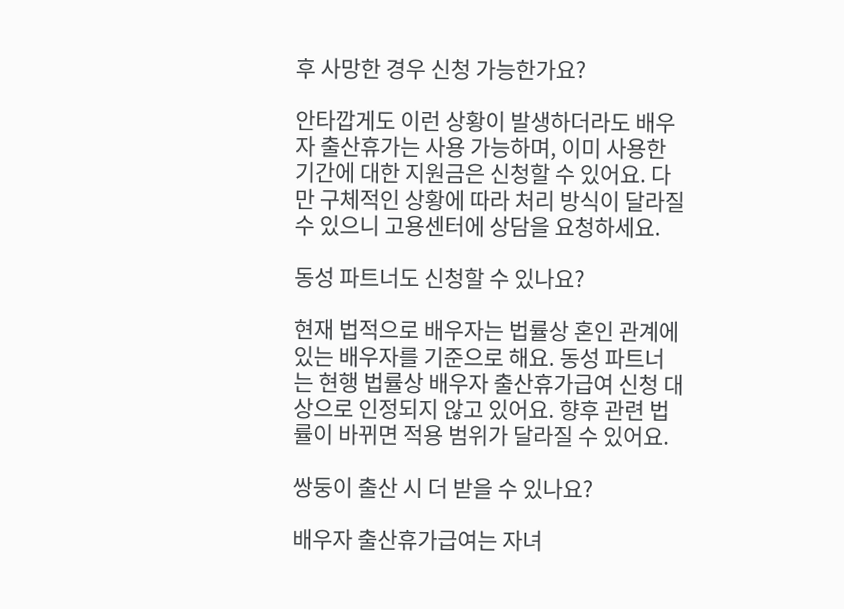후 사망한 경우 신청 가능한가요?

안타깝게도 이런 상황이 발생하더라도 배우자 출산휴가는 사용 가능하며, 이미 사용한 기간에 대한 지원금은 신청할 수 있어요. 다만 구체적인 상황에 따라 처리 방식이 달라질 수 있으니 고용센터에 상담을 요청하세요.

동성 파트너도 신청할 수 있나요?

현재 법적으로 배우자는 법률상 혼인 관계에 있는 배우자를 기준으로 해요. 동성 파트너는 현행 법률상 배우자 출산휴가급여 신청 대상으로 인정되지 않고 있어요. 향후 관련 법률이 바뀌면 적용 범위가 달라질 수 있어요.

쌍둥이 출산 시 더 받을 수 있나요?

배우자 출산휴가급여는 자녀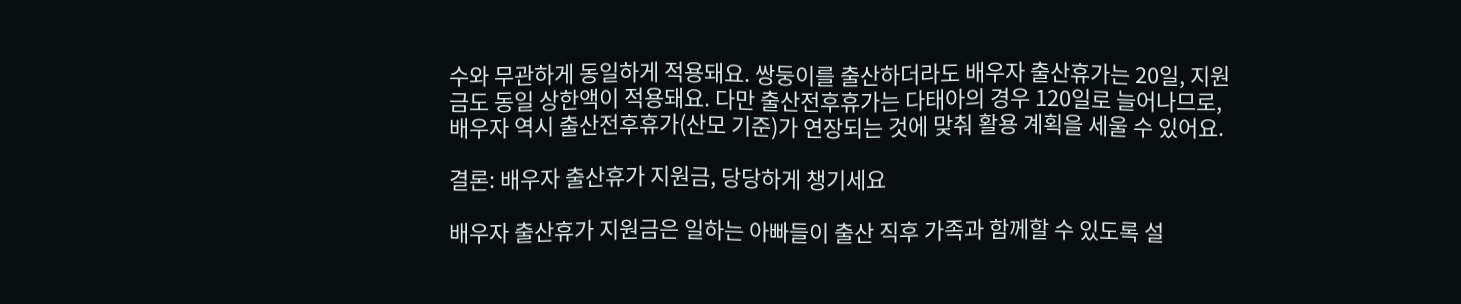수와 무관하게 동일하게 적용돼요. 쌍둥이를 출산하더라도 배우자 출산휴가는 20일, 지원금도 동일 상한액이 적용돼요. 다만 출산전후휴가는 다태아의 경우 120일로 늘어나므로, 배우자 역시 출산전후휴가(산모 기준)가 연장되는 것에 맞춰 활용 계획을 세울 수 있어요.

결론: 배우자 출산휴가 지원금, 당당하게 챙기세요

배우자 출산휴가 지원금은 일하는 아빠들이 출산 직후 가족과 함께할 수 있도록 설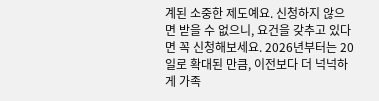계된 소중한 제도예요. 신청하지 않으면 받을 수 없으니, 요건을 갖추고 있다면 꼭 신청해보세요. 2026년부터는 20일로 확대된 만큼, 이전보다 더 넉넉하게 가족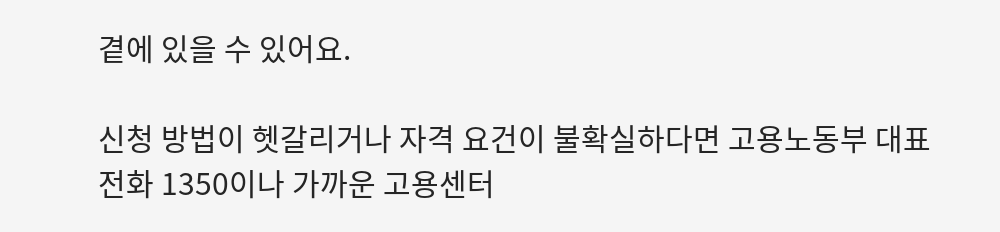곁에 있을 수 있어요.

신청 방법이 헷갈리거나 자격 요건이 불확실하다면 고용노동부 대표전화 1350이나 가까운 고용센터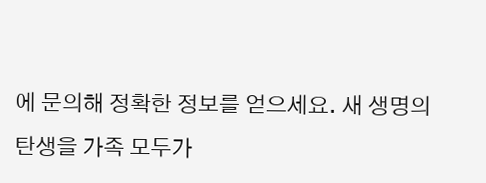에 문의해 정확한 정보를 얻으세요. 새 생명의 탄생을 가족 모두가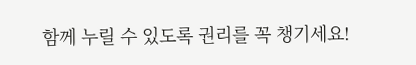함께 누릴 수 있도록 권리를 꼭 챙기세요!